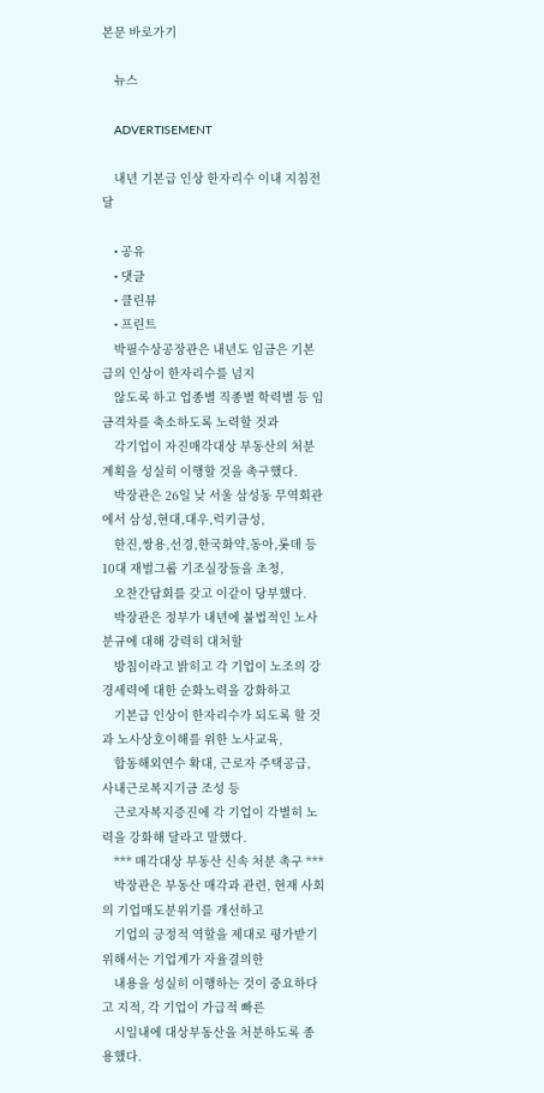본문 바로가기

    뉴스

    ADVERTISEMENT

    내년 기본급 인상 한자리수 이내 지침전달

    • 공유
    • 댓글
    • 클린뷰
    • 프린트
    박필수상공장관은 내년도 임금은 기본급의 인상이 한자리수를 넘지
    않도록 하고 업종별 직종별 학력별 등 임금격차를 축소하도록 노력할 것과
    각기업이 자진매각대상 부동산의 처분계획을 성실히 이행할 것을 촉구했다.
    박장관은 26일 낮 서울 삼성동 무역회관에서 삼성,현대,대우,럭키금성,
    한진,쌍용,선경,한국화약,동아,롯데 등 10대 재벌그룹 기조실장들을 초청,
    오찬간담회를 갖고 이같이 당부했다.
    박장관은 정부가 내년에 불법적인 노사분규에 대해 강력히 대처할
    방침이라고 밝히고 각 기업이 노조의 강경세력에 대한 순화노력을 강화하고
    기본급 인상이 한자리수가 되도록 할 것과 노사상호이해를 위한 노사교육,
    합동해외연수 확대, 근로자 주택공급, 사내근로복지기금 조성 등
    근로자복지증진에 각 기업이 각별히 노력을 강화해 달라고 말했다.
    *** 매각대상 부동산 신속 처분 촉구 ***
    박장관은 부동산 매각과 관련, 현재 사회의 기업매도분위기를 개선하고
    기업의 긍정적 역할을 제대로 평가받기 위해서는 기업계가 자율결의한
    내용을 성실히 이행하는 것이 중요하다고 지적, 각 기업이 가급적 빠른
    시일내에 대상부동산을 처분하도록 종용했다.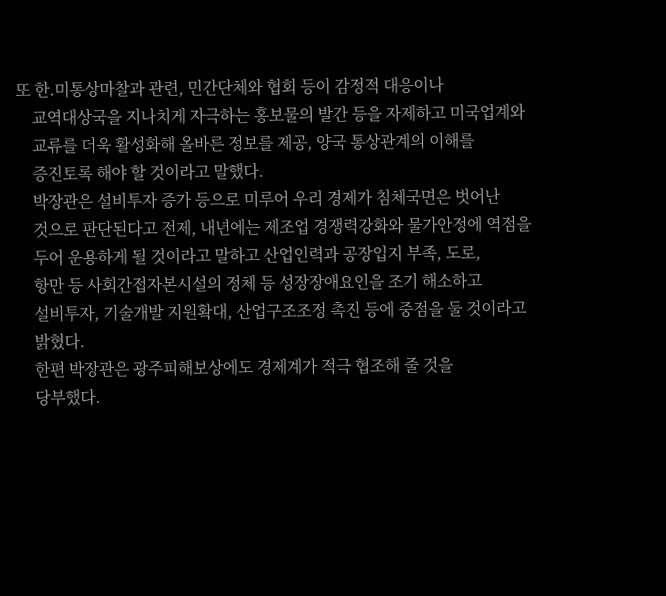또 한.미통상마찰과 관련, 민간단체와 협회 등이 감정적 대응이나
    교역대상국을 지나치게 자극하는 홍보물의 발간 등을 자제하고 미국업계와
    교류를 더욱 활성화해 올바른 정보를 제공, 양국 통상관계의 이해를
    증진토록 해야 할 것이라고 말했다.
    박장관은 설비투자 증가 등으로 미루어 우리 경제가 침체국면은 벗어난
    것으로 판단된다고 전제, 내년에는 제조업 경쟁력강화와 물가안정에 역점을
    두어 운용하게 될 것이라고 말하고 산업인력과 공장입지 부족, 도로,
    항만 등 사회간접자본시설의 정체 등 성장장애요인을 조기 해소하고
    설비투자, 기술개발 지원확대, 산업구조조정 촉진 등에 중점을 둘 것이라고
    밝혔다.
    한편 박장관은 광주피해보상에도 경제계가 적극 협조해 줄 것을
    당부했다.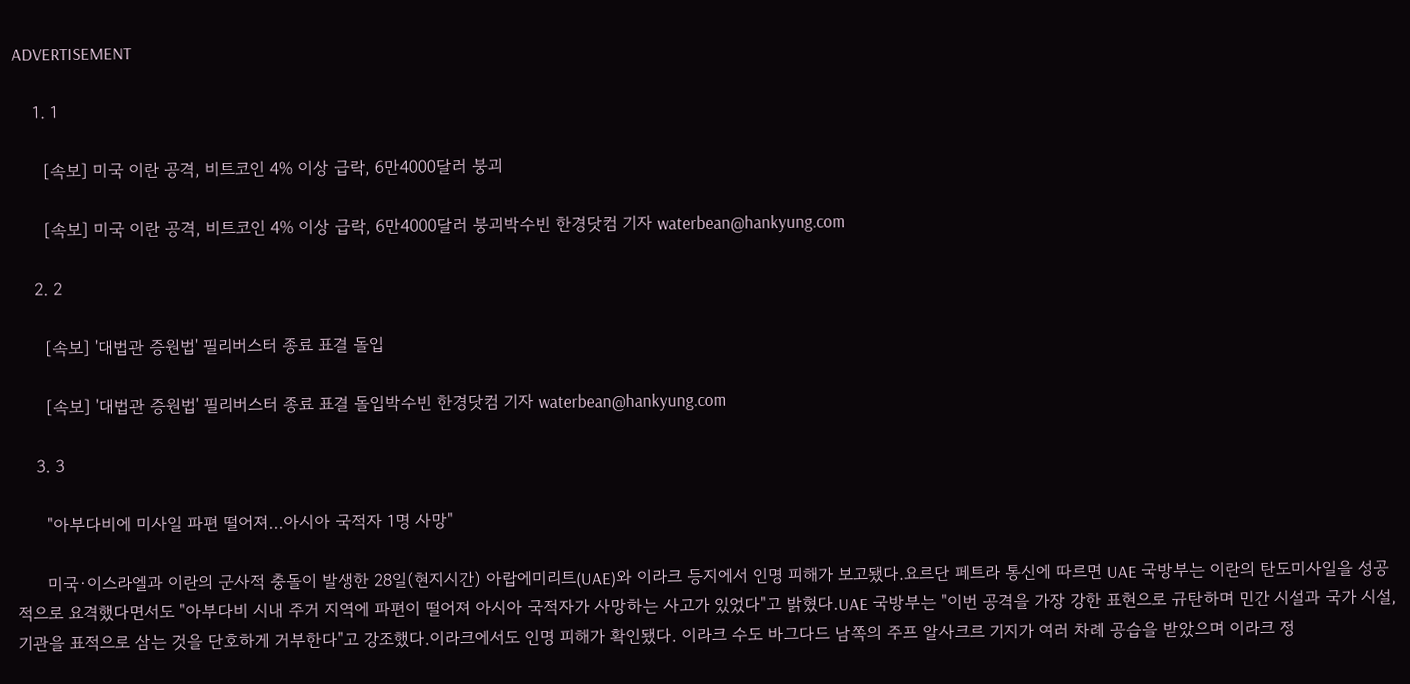ADVERTISEMENT

    1. 1

      [속보] 미국 이란 공격, 비트코인 4% 이상 급락, 6만4000달러 붕괴

      [속보] 미국 이란 공격, 비트코인 4% 이상 급락, 6만4000달러 붕괴박수빈 한경닷컴 기자 waterbean@hankyung.com

    2. 2

      [속보] '대법관 증원법' 필리버스터 종료 표결 돌입

      [속보] '대법관 증원법' 필리버스터 종료 표결 돌입박수빈 한경닷컴 기자 waterbean@hankyung.com

    3. 3

      "아부다비에 미사일 파편 떨어져…아시아 국적자 1명 사망"

      미국·이스라엘과 이란의 군사적 충돌이 발생한 28일(현지시간) 아랍에미리트(UAE)와 이라크 등지에서 인명 피해가 보고됐다.요르단 페트라 통신에 따르면 UAE 국방부는 이란의 탄도미사일을 성공적으로 요격했다면서도 "아부다비 시내 주거 지역에 파편이 떨어져 아시아 국적자가 사망하는 사고가 있었다"고 밝혔다.UAE 국방부는 "이번 공격을 가장 강한 표현으로 규탄하며 민간 시설과 국가 시설, 기관을 표적으로 삼는 것을 단호하게 거부한다"고 강조했다.이라크에서도 인명 피해가 확인됐다. 이라크 수도 바그다드 남쪽의 주프 알사크르 기지가 여러 차례 공습을 받았으며 이라크 정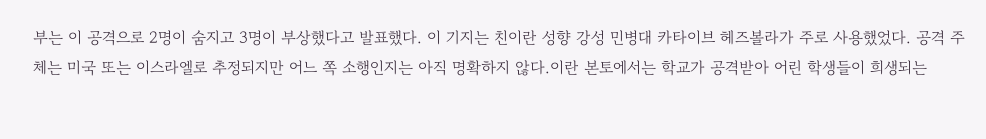부는 이 공격으로 2명이 숨지고 3명이 부상했다고 발표했다. 이 기지는 친이란 성향 강성 민병대 카타이브 헤즈볼라가 주로 사용했었다. 공격 주체는 미국 또는 이스라엘로 추정되지만 어느 쪽 소행인지는 아직 명확하지 않다.이란 본토에서는 학교가 공격받아 어린 학생들이 희생되는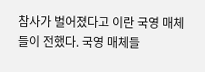참사가 벌어졌다고 이란 국영 매체들이 전했다. 국영 매체들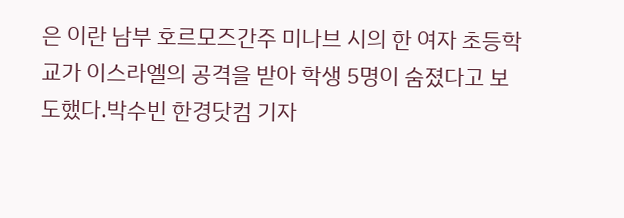은 이란 남부 호르모즈간주 미나브 시의 한 여자 초등학교가 이스라엘의 공격을 받아 학생 5명이 숨졌다고 보도했다.박수빈 한경닷컴 기자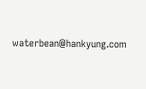waterbean@hankyung.com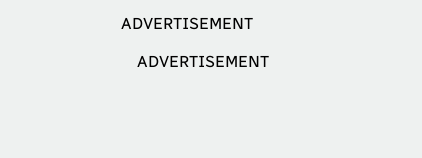ADVERTISEMENT

    ADVERTISEMENT